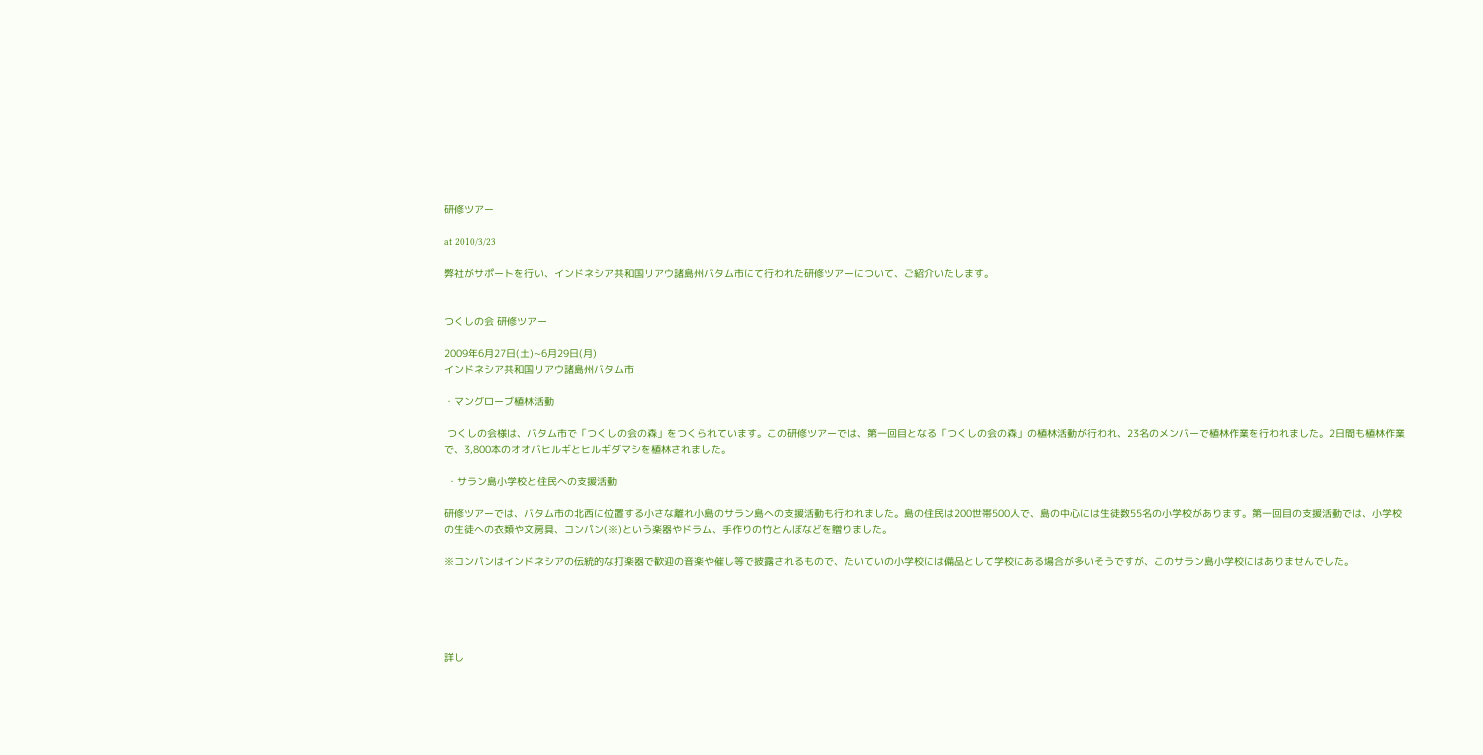研修ツアー

at 2010/3/23

弊社がサポートを行い、インドネシア共和国リアウ諸島州バタム市にて行われた研修ツアーについて、ご紹介いたします。


つくしの会 研修ツアー

2009年6月27日(土)~6月29日(月)
インドネシア共和国リアウ諸島州バタム市

・マングローブ植林活動

 つくしの会様は、バタム市で「つくしの会の森」をつくられています。この研修ツアーでは、第一回目となる「つくしの会の森」の植林活動が行われ、23名のメンバーで植林作業を行われました。2日間も植林作業で、3,800本のオオバヒルギとヒルギダマシを植林されました。

 ・サラン島小学校と住民への支援活動

研修ツアーでは、バタム市の北西に位置する小さな離れ小島のサラン島への支援活動も行われました。島の住民は200世帯500人で、島の中心には生徒数55名の小学校があります。第一回目の支援活動では、小学校の生徒への衣類や文房具、コンパン(※)という楽器やドラム、手作りの竹とんぼなどを贈りました。

※コンパンはインドネシアの伝統的な打楽器で歓迎の音楽や催し等で披露されるもので、たいていの小学校には備品として学校にある場合が多いそうですが、このサラン島小学校にはありませんでした。





詳し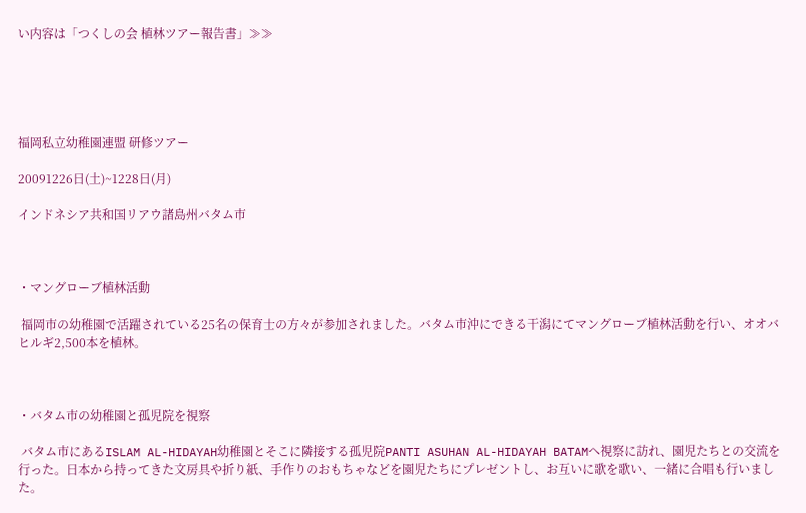い内容は「つくしの会 植林ツアー報告書」≫≫





福岡私立幼稚園連盟 研修ツアー

20091226日(土)~1228日(月)

インドネシア共和国リアウ諸島州バタム市



・マングローブ植林活動

 福岡市の幼稚園で活躍されている25名の保育士の方々が参加されました。バタム市沖にできる干潟にてマングローブ植林活動を行い、オオバヒルギ2,500本を植林。



・バタム市の幼稚園と孤児院を視察

 バタム市にあるISLAM AL-HIDAYAH幼稚園とそこに隣接する孤児院PANTI ASUHAN AL-HIDAYAH BATAMへ視察に訪れ、園児たちとの交流を行った。日本から持ってきた文房具や折り紙、手作りのおもちゃなどを園児たちにプレゼントし、お互いに歌を歌い、一緒に合唱も行いました。